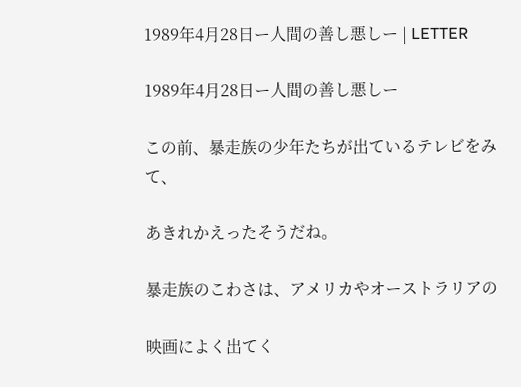1989年4月28日ー人間の善し悪しー | LETTER

1989年4月28日ー人間の善し悪しー

この前、暴走族の少年たちが出ているテレビをみて、

あきれかえったそうだね。

暴走族のこわさは、アメリカやオーストラリアの

映画によく出てく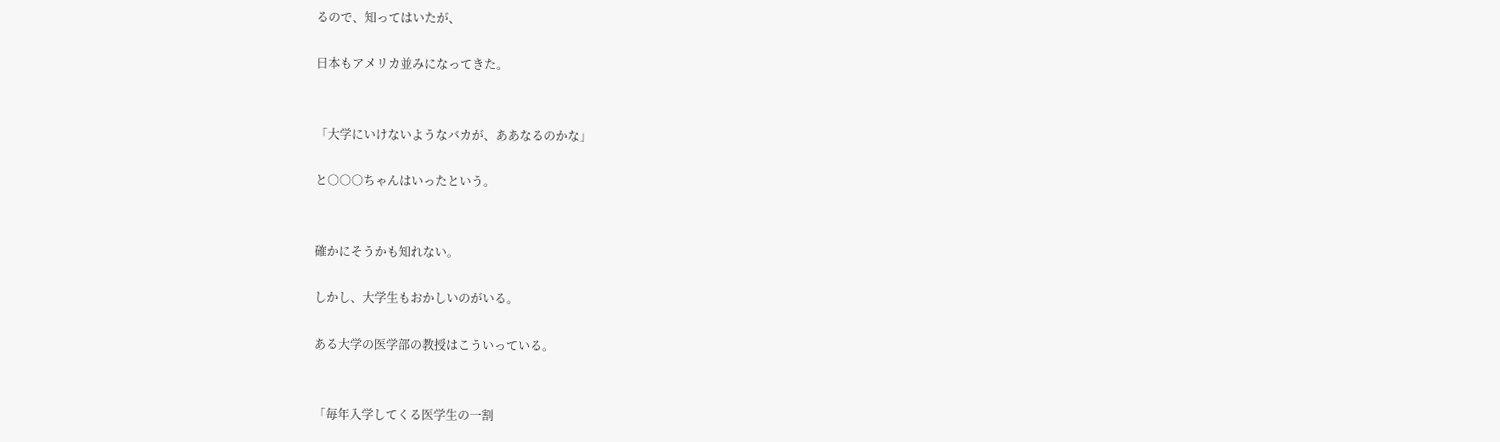るので、知ってはいたが、

日本もアメリカ並みになってきた。


「大学にいけないようなバカが、ああなるのかな」

と○○○ちゃんはいったという。


確かにそうかも知れない。

しかし、大学生もおかしいのがいる。

ある大学の医学部の教授はこういっている。


「毎年入学してくる医学生の一割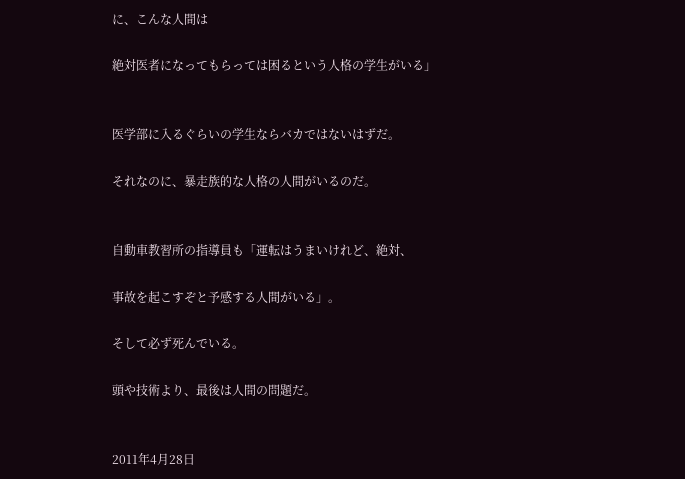に、こんな人間は

絶対医者になってもらっては困るという人格の学生がいる」


医学部に入るぐらいの学生ならバカではないはずだ。

それなのに、暴走族的な人格の人間がいるのだ。


自動車教習所の指導員も「運転はうまいけれど、絶対、

事故を起こすぞと予感する人間がいる」。

そして必ず死んでいる。

頭や技術より、最後は人間の問題だ。


2011年4月28日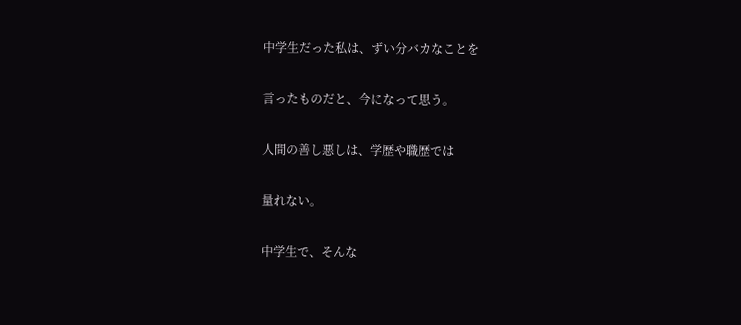中学生だった私は、ずい分バカなことを

言ったものだと、今になって思う。

人間の善し悪しは、学歴や職歴では

量れない。

中学生で、そんな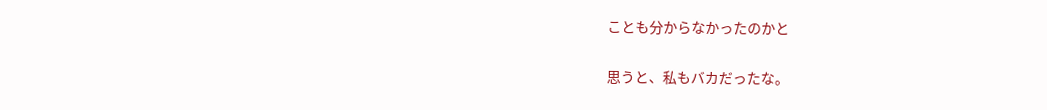ことも分からなかったのかと

思うと、私もバカだったな。